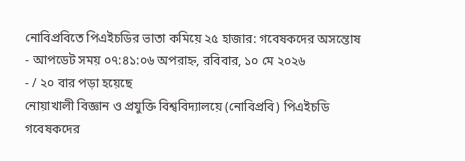নোবিপ্রবিতে পিএইচডির ভাতা কমিয়ে ২৫ হাজার: গবেষকদের অসন্তোষ
- আপডেট সময় ০৭:৪১:০৬ অপরাহ্ন, রবিবার, ১০ মে ২০২৬
- / ২০ বার পড়া হয়েছে
নোয়াখালী বিজ্ঞান ও প্রযুক্তি বিশ্ববিদ্যালয়ে (নোবিপ্রবি) পিএইচডি গবেষকদের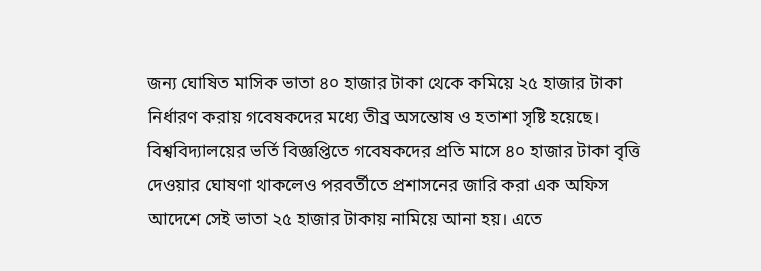জন্য ঘোষিত মাসিক ভাতা ৪০ হাজার টাকা থেকে কমিয়ে ২৫ হাজার টাকা নির্ধারণ করায় গবেষকদের মধ্যে তীব্র অসন্তোষ ও হতাশা সৃষ্টি হয়েছে। বিশ্ববিদ্যালয়ের ভর্তি বিজ্ঞপ্তিতে গবেষকদের প্রতি মাসে ৪০ হাজার টাকা বৃত্তি দেওয়ার ঘোষণা থাকলেও পরবর্তীতে প্রশাসনের জারি করা এক অফিস আদেশে সেই ভাতা ২৫ হাজার টাকায় নামিয়ে আনা হয়। এতে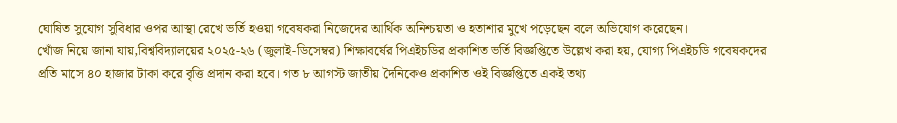ঘোষিত সুযোগ সুবিধার ওপর আস্থা রেখে ভর্তি হওয়া গবেষকরা নিজেদের আর্থিক অনিশ্চয়তা ও হতাশার মুখে পড়েছেন বলে অভিযোগ করেছেন।
খোঁজ নিয়ে জানা যায়,বিশ্ববিদ্যালয়ের ২০২৫-২৬ (জুলাই-ডিসেম্বর) শিক্ষাবর্ষের পিএইচডির প্রকাশিত ভর্তি বিজ্ঞপ্তিতে উল্লেখ করা হয়, যোগ্য পিএইচডি গবেষকদের প্রতি মাসে ৪০ হাজার টাকা করে বৃত্তি প্রদান করা হবে। গত ৮ আগস্ট জাতীয় দৈনিকেও প্রকাশিত ওই বিজ্ঞপ্তিতে একই তথ্য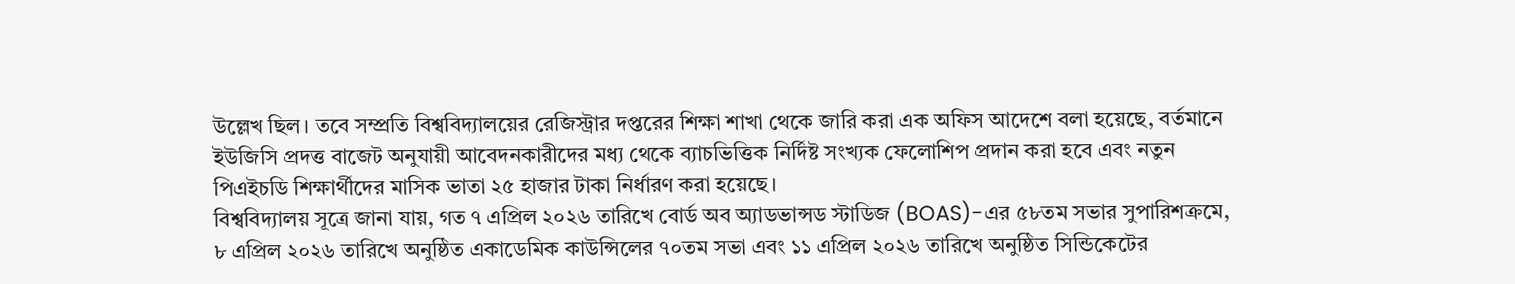উল্লেখ ছিল। তবে সম্প্রতি বিশ্ববিদ্যালয়ের রেজিস্ট্রার দপ্তরের শিক্ষা শাখা থেকে জারি করা এক অফিস আদেশে বলা হয়েছে, বর্তমানে ইউজিসি প্রদত্ত বাজেট অনুযায়ী আবেদনকারীদের মধ্য থেকে ব্যাচভিত্তিক নির্দিষ্ট সংখ্যক ফেলোশিপ প্রদান করা হবে এবং নতুন পিএইচডি শিক্ষার্থীদের মাসিক ভাতা ২৫ হাজার টাকা নির্ধারণ করা হয়েছে।
বিশ্ববিদ্যালয় সূত্রে জানা যায়, গত ৭ এপ্রিল ২০২৬ তারিখে বোর্ড অব অ্যাডভান্সড স্টাডিজ (BOAS)-এর ৫৮তম সভার সুপারিশক্রমে, ৮ এপ্রিল ২০২৬ তারিখে অনুষ্ঠিত একাডেমিক কাউন্সিলের ৭০তম সভা এবং ১১ এপ্রিল ২০২৬ তারিখে অনুষ্ঠিত সিন্ডিকেটের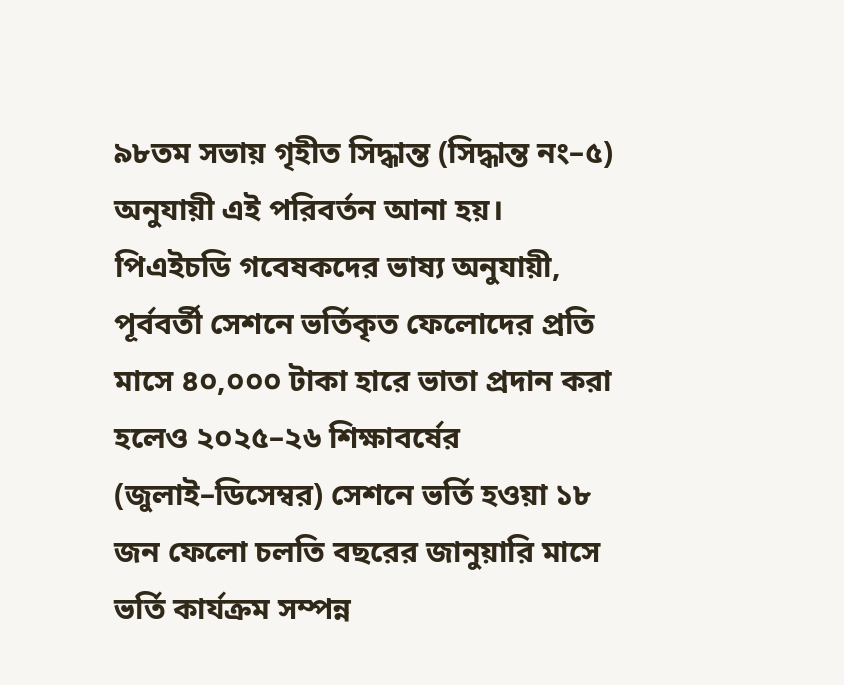৯৮তম সভায় গৃহীত সিদ্ধান্ত (সিদ্ধান্ত নং–৫) অনুযায়ী এই পরিবর্তন আনা হয়।
পিএইচডি গবেষকদের ভাষ্য অনুযায়ী, পূর্ববর্তী সেশনে ভর্তিকৃত ফেলোদের প্রতি মাসে ৪০,০০০ টাকা হারে ভাতা প্রদান করা হলেও ২০২৫–২৬ শিক্ষাবর্ষের (জুলাই–ডিসেম্বর) সেশনে ভর্তি হওয়া ১৮ জন ফেলো চলতি বছরের জানুয়ারি মাসে ভর্তি কার্যক্রম সম্পন্ন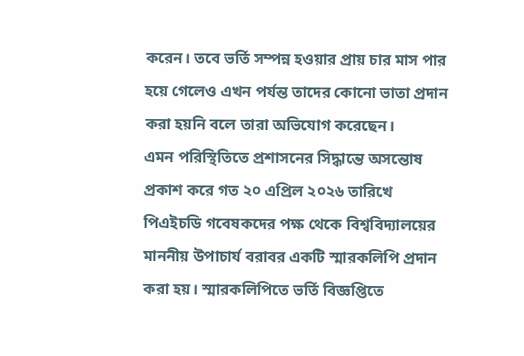করেন। তবে ভর্তি সম্পন্ন হওয়ার প্রায় চার মাস পার হয়ে গেলেও এখন পর্যন্ত তাদের কোনো ভাতা প্রদান করা হয়নি বলে তারা অভিযোগ করেছেন।
এমন পরিস্থিতিতে প্রশাসনের সিদ্ধান্তে অসন্তোষ প্রকাশ করে গত ২০ এপ্রিল ২০২৬ তারিখে পিএইচডি গবেষকদের পক্ষ থেকে বিশ্ববিদ্যালয়ের মাননীয় উপাচার্য বরাবর একটি স্মারকলিপি প্রদান করা হয়। স্মারকলিপিতে ভর্তি বিজ্ঞপ্তিতে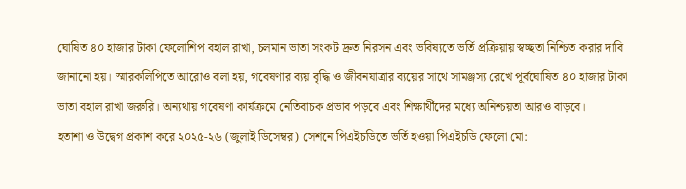ঘোষিত ৪০ হাজার টাকা ফেলোশিপ বহাল রাখা, চলমান ভাতা সংকট দ্রুত নিরসন এবং ভবিষ্যতে ভর্তি প্রক্রিয়ায় স্বচ্ছতা নিশ্চিত করার দাবি জানানো হয়। স্মারকলিপিতে আরোও বলা হয়, গবেষণার ব্যয় বৃদ্ধি ও জীবনযাত্রার ব্যয়ের সাথে সামঞ্জস্য রেখে পূর্বঘোষিত ৪০ হাজার টাকা ভাতা বহাল রাখা জরুরি। অন্যথায় গবেষণা কার্যক্রমে নেতিবাচক প্রভাব পড়বে এবং শিক্ষার্থীদের মধ্যে অনিশ্চয়তা আরও বাড়বে।
হতাশা ও উদ্বেগ প্রকাশ করে ২০২৫-২৬ (জুলাই ডিসেম্বর) সেশনে পিএইচডিতে ভর্তি হওয়া পিএইচডি ফেলো মো: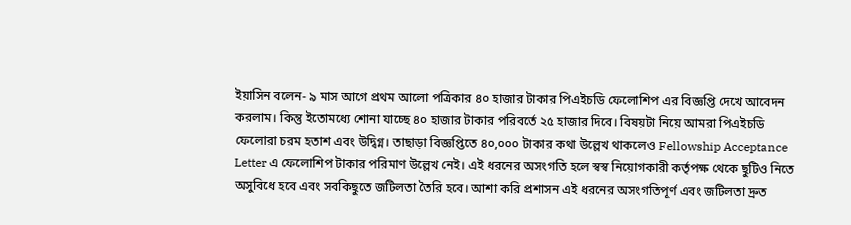ইয়াসিন বলেন- ৯ মাস আগে প্রথম আলো পত্রিকার ৪০ হাজার টাকার পিএইচডি ফেলোশিপ এর বিজ্ঞপ্তি দেখে আবেদন করলাম। কিন্তু ইতোমধ্যে শোনা যাচ্ছে ৪০ হাজার টাকার পরিবর্তে ২৫ হাজার দিবে। বিষয়টা নিয়ে আমরা পিএইচডি ফেলোরা চরম হতাশ এবং উদ্বিগ্ন। তাছাড়া বিজ্ঞপ্তিতে ৪০,০০০ টাকার কথা উল্লেখ থাকলেও Fellowship Acceptance Letter এ ফেলোশিপ টাকার পরিমাণ উল্লেখ নেই। এই ধরনের অসংগতি হলে স্বস্ব নিয়োগকারী কর্তৃপক্ষ থেকে ছুটিও নিতে অসুবিধে হবে এবং সবকিছুতে জটিলতা তৈরি হবে। আশা করি প্রশাসন এই ধরনের অসংগতিপূর্ণ এবং জটিলতা দ্রুত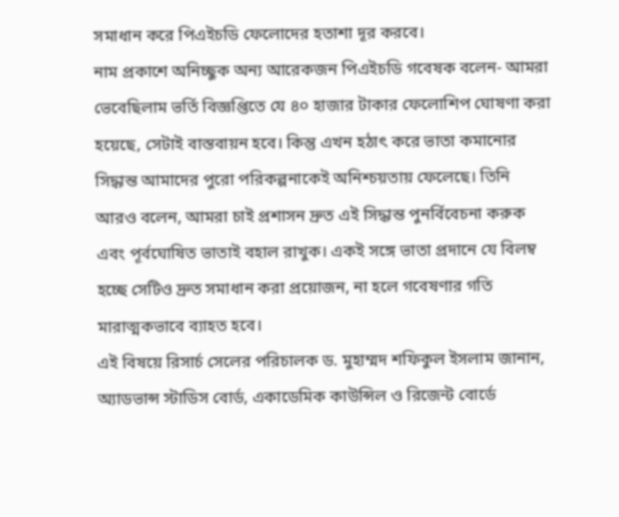সমাধান করে পিএইচডি ফেলোদের হতাশা দূর করবে।
নাম প্রকাশে অনিচ্ছুক অন্য আরেকজন পিএইচডি গবেষক বলেন- আমরা ভেবেছিলাম ভর্তি বিজ্ঞপ্তিতে যে ৪০ হাজার টাকার ফেলোশিপ ঘোষণা করা হয়েছে, সেটাই বাস্তবায়ন হবে। কিন্তু এখন হঠাৎ করে ভাতা কমানোর সিদ্ধান্ত আমাদের পুরো পরিকল্পনাকেই অনিশ্চয়তায় ফেলেছে। তিনি আরও বলেন, আমরা চাই প্রশাসন দ্রুত এই সিদ্ধান্ত পুনর্বিবেচনা করুক এবং পূর্বঘোষিত ভাতাই বহাল রাখুক। একই সঙ্গে ভাতা প্রদানে যে বিলম্ব হচ্ছে সেটিও দ্রুত সমাধান করা প্রয়োজন, না হলে গবেষণার গতি মারাত্মকভাবে ব্যাহত হবে।
এই বিষয়ে রিসার্চ সেলের পরিচালক ড. মুহাম্মদ শফিকুল ইসলাম জানান, অ্যাডভান্স স্টাডিস বোর্ড, একাডেমিক কাউন্সিল ও রিজেন্ট বোর্ডে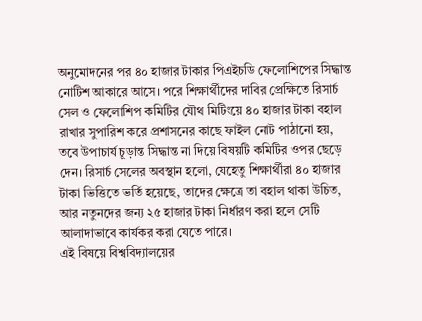অনুমোদনের পর ৪০ হাজার টাকার পিএইচডি ফেলোশিপের সিদ্ধান্ত নোটিশ আকারে আসে। পরে শিক্ষার্থীদের দাবির প্রেক্ষিতে রিসার্চ সেল ও ফেলোশিপ কমিটির যৌথ মিটিংয়ে ৪০ হাজার টাকা বহাল রাখার সুপারিশ করে প্রশাসনের কাছে ফাইল নোট পাঠানো হয়, তবে উপাচার্য চূড়ান্ত সিদ্ধান্ত না দিয়ে বিষয়টি কমিটির ওপর ছেড়ে দেন। রিসার্চ সেলের অবস্থান হলো, যেহেতু শিক্ষার্থীরা ৪০ হাজার টাকা ভিত্তিতে ভর্তি হয়েছে, তাদের ক্ষেত্রে তা বহাল থাকা উচিত, আর নতুনদের জন্য ২৫ হাজার টাকা নির্ধারণ করা হলে সেটি আলাদাভাবে কার্যকর করা যেতে পারে।
এই বিষয়ে বিশ্ববিদ্যালয়ের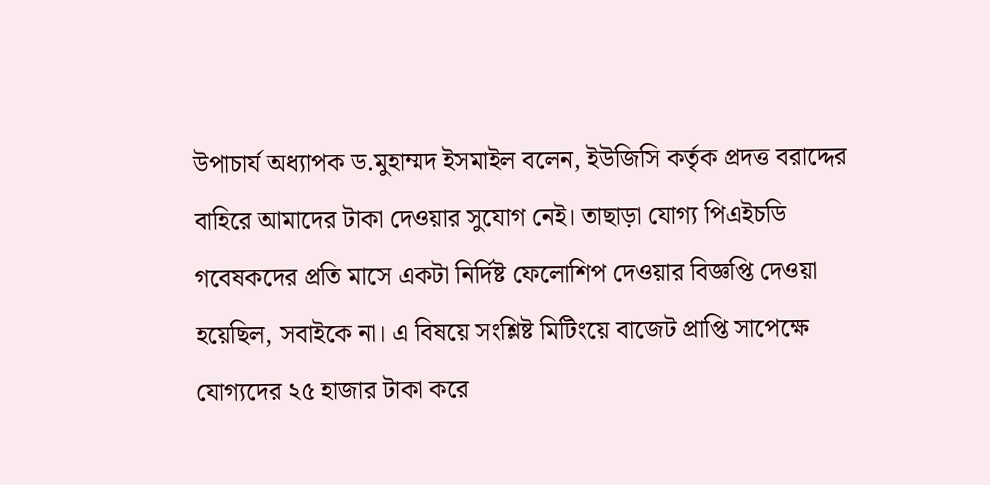উপাচার্য অধ্যাপক ড.মুহাম্মদ ইসমাইল বলেন, ইউজিসি কর্তৃক প্রদত্ত বরাদ্দের বাহিরে আমাদের টাকা দেওয়ার সুযোগ নেই। তাছাড়া যোগ্য পিএইচডি গবেষকদের প্রতি মাসে একটা নির্দিষ্ট ফেলোশিপ দেওয়ার বিজ্ঞপ্তি দেওয়া হয়েছিল, সবাইকে না। এ বিষয়ে সংশ্লিষ্ট মিটিংয়ে বাজেট প্রাপ্তি সাপেক্ষে যোগ্যদের ২৫ হাজার টাকা করে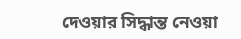দেওয়ার সিদ্ধান্ত নেওয়া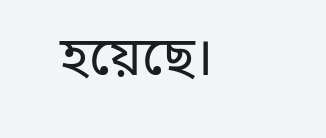হয়েছে।